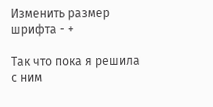Изменить размер шрифта - +

Так что пока я решила с ним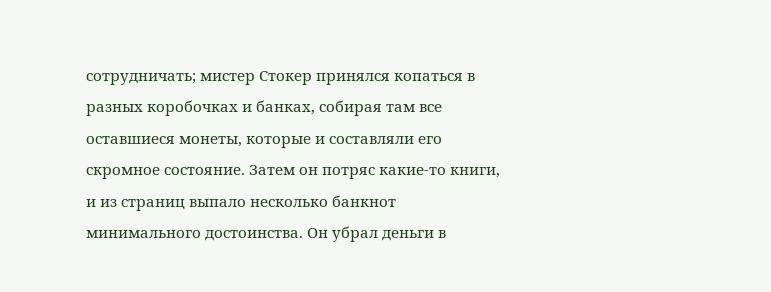сотрудничать; мистер Стокер принялся копаться в разных коробочках и банках, собирая там все оставшиеся монеты, которые и составляли его скромное состояние. Затем он потряс какие-то книги, и из страниц выпало несколько банкнот минимального достоинства. Он убрал деньги в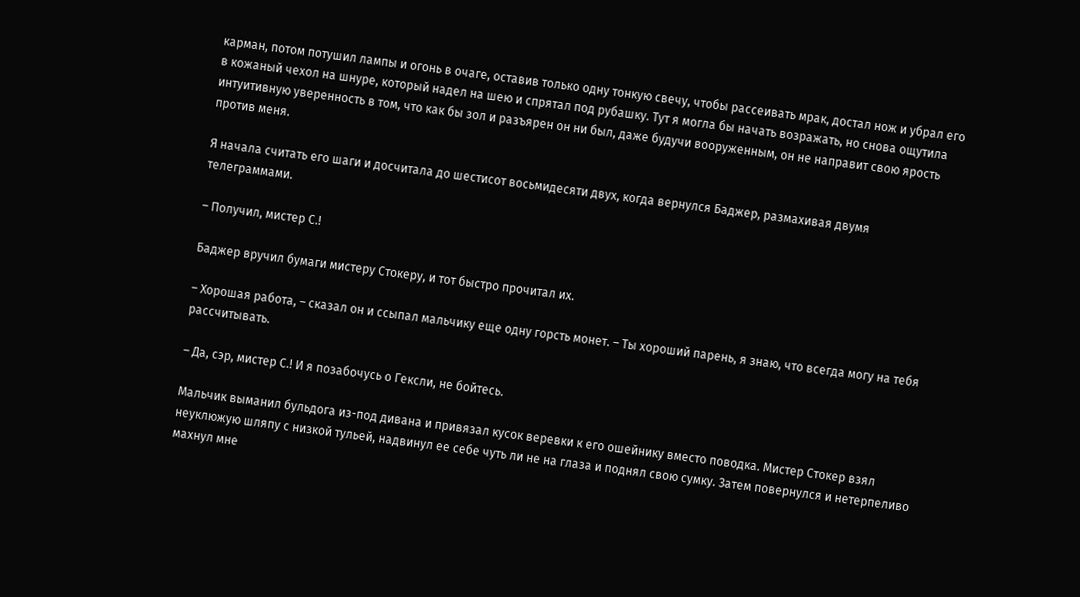карман, потом потушил лампы и огонь в очаге, оставив только одну тонкую свечу, чтобы рассеивать мрак, достал нож и убрал его в кожаный чехол на шнуре, который надел на шею и спрятал под рубашку. Тут я могла бы начать возражать, но снова ощутила интуитивную уверенность в том, что как бы зол и разъярен он ни был, даже будучи вооруженным, он не направит свою ярость против меня.

Я начала считать его шаги и досчитала до шестисот восьмидесяти двух, когда вернулся Баджер, размахивая двумя телеграммами.

– Получил, мистер С.!

Баджер вручил бумаги мистеру Стокеру, и тот быстро прочитал их.

– Хорошая работа, – сказал он и ссыпал мальчику еще одну горсть монет. – Ты хороший парень, я знаю, что всегда могу на тебя рассчитывать.

– Да, сэр, мистер С.! И я позабочусь о Гексли, не бойтесь.

Мальчик выманил бульдога из-под дивана и привязал кусок веревки к его ошейнику вместо поводка. Мистер Стокер взял неуклюжую шляпу с низкой тульей, надвинул ее себе чуть ли не на глаза и поднял свою сумку. Затем повернулся и нетерпеливо махнул мне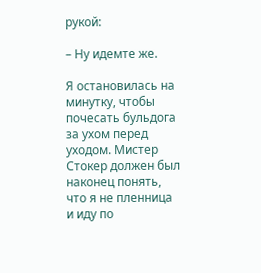рукой:

– Ну идемте же.

Я остановилась на минутку, чтобы почесать бульдога за ухом перед уходом. Мистер Стокер должен был наконец понять, что я не пленница и иду по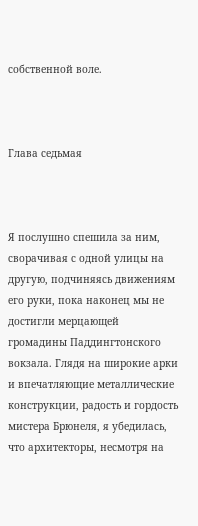собственной воле.



Глава седьмая



Я послушно спешила за ним, сворачивая с одной улицы на другую, подчиняясь движениям его руки, пока наконец мы не достигли мерцающей громадины Паддингтонского вокзала. Глядя на широкие арки и впечатляющие металлические конструкции, радость и гордость мистера Брюнеля, я убедилась, что архитекторы, несмотря на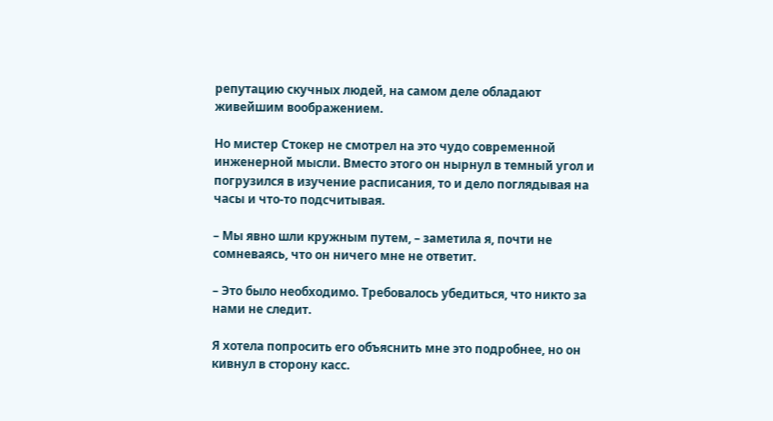репутацию скучных людей, на самом деле обладают живейшим воображением.

Но мистер Стокер не смотрел на это чудо современной инженерной мысли. Вместо этого он нырнул в темный угол и погрузился в изучение расписания, то и дело поглядывая на часы и что-то подсчитывая.

– Мы явно шли кружным путем, – заметила я, почти не сомневаясь, что он ничего мне не ответит.

– Это было необходимо. Требовалось убедиться, что никто за нами не следит.

Я хотела попросить его объяснить мне это подробнее, но он кивнул в сторону касс.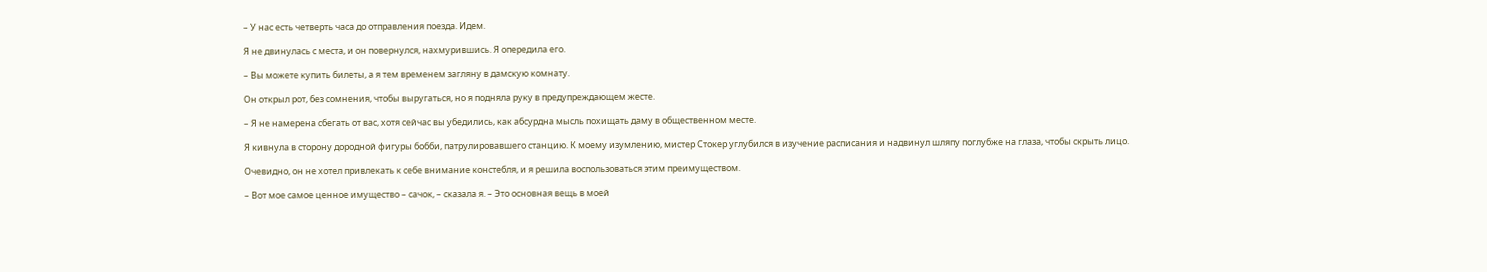– У нас есть четверть часа до отправления поезда. Идем.

Я не двинулась с места, и он повернулся, нахмурившись. Я опередила его.

– Вы можете купить билеты, а я тем временем загляну в дамскую комнату.

Он открыл рот, без сомнения, чтобы выругаться, но я подняла руку в предупреждающем жесте.

– Я не намерена сбегать от вас, хотя сейчас вы убедились, как абсурдна мысль похищать даму в общественном месте.

Я кивнула в сторону дородной фигуры бобби, патрулировавшего станцию. К моему изумлению, мистер Стокер углубился в изучение расписания и надвинул шляпу поглубже на глаза, чтобы скрыть лицо.

Очевидно, он не хотел привлекать к себе внимание констебля, и я решила воспользоваться этим преимуществом.

– Вот мое самое ценное имущество – сачок, – сказала я. – Это основная вещь в моей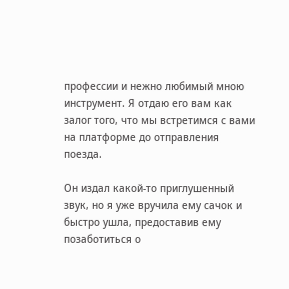профессии и нежно любимый мною инструмент. Я отдаю его вам как залог того, что мы встретимся с вами на платформе до отправления поезда.

Он издал какой-то приглушенный звук, но я уже вручила ему сачок и быстро ушла, предоставив ему позаботиться о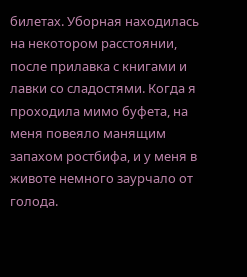билетах. Уборная находилась на некотором расстоянии, после прилавка с книгами и лавки со сладостями. Когда я проходила мимо буфета, на меня повеяло манящим запахом ростбифа, и у меня в животе немного заурчало от голода.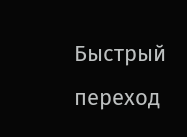Быстрый переход